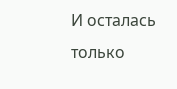И осталась только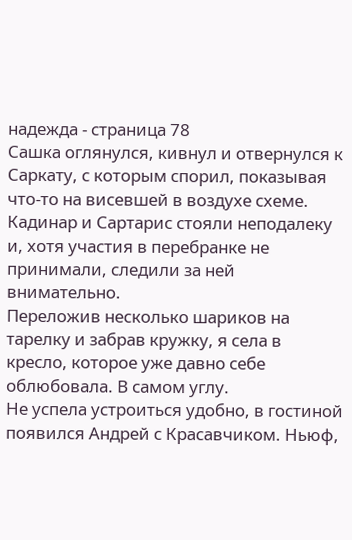надежда - страница 78
Сашка оглянулся, кивнул и отвернулся к Саркату, с которым спорил, показывая что-то на висевшей в воздухе схеме. Кадинар и Сартарис стояли неподалеку и, хотя участия в перебранке не принимали, следили за ней внимательно.
Переложив несколько шариков на тарелку и забрав кружку, я села в кресло, которое уже давно себе облюбовала. В самом углу.
Не успела устроиться удобно, в гостиной появился Андрей с Красавчиком. Ньюф,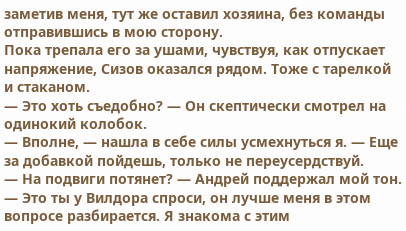заметив меня, тут же оставил хозяина, без команды отправившись в мою сторону.
Пока трепала его за ушами, чувствуя, как отпускает напряжение, Сизов оказался рядом. Тоже с тарелкой и стаканом.
— Это хоть съедобно? — Он скептически смотрел на одинокий колобок.
— Вполне, — нашла в себе силы усмехнуться я. — Еще за добавкой пойдешь, только не переусердствуй.
— На подвиги потянет? — Андрей поддержал мой тон.
— Это ты у Вилдора спроси, он лучше меня в этом вопросе разбирается. Я знакома с этим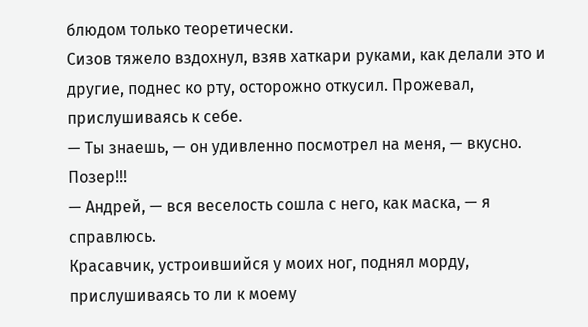блюдом только теоретически.
Сизов тяжело вздохнул, взяв хаткари руками, как делали это и другие, поднес ко рту, осторожно откусил. Прожевал, прислушиваясь к себе.
— Ты знаешь, — он удивленно посмотрел на меня, — вкусно.
Позер!!!
— Андрей, — вся веселость сошла с него, как маска, — я справлюсь.
Красавчик, устроившийся у моих ног, поднял морду, прислушиваясь то ли к моему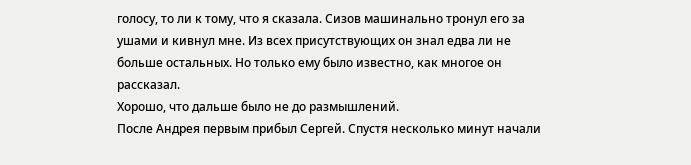голосу, то ли к тому, что я сказала. Сизов машинально тронул его за ушами и кивнул мне. Из всех присутствующих он знал едва ли не больше остальных. Но только ему было известно, как многое он рассказал.
Хорошо, что дальше было не до размышлений.
После Андрея первым прибыл Сергей. Спустя несколько минут начали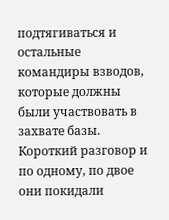подтягиваться и остальные командиры взводов, которые должны были участвовать в захвате базы. Короткий разговор и по одному, по двое они покидали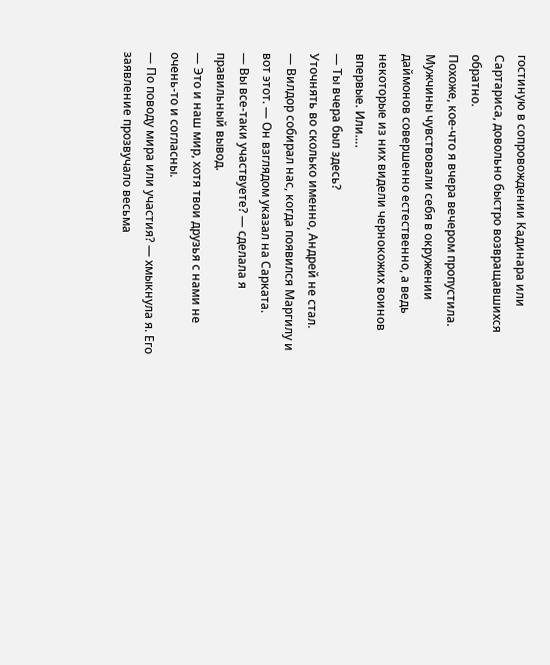гостиную в сопровождении Кадинара или Сартариса, довольно быстро возвращавшихся обратно.
Похоже, кое-что я вчера вечером пропустила. Мужчины чувствовали себя в окружении даймонов совершенно естественно, а ведь некоторые из них видели чернокожих воинов впервые. Или….
— Ты вчера был здесь?
Уточнять во сколько именно, Андрей не стал.
— Вилдор собирал нас, когда появился Маргилу и вот этот. — Он взглядом указал на Сарката.
— Вы все-таки участвуете? — сделала я правильный вывод.
— Это и наш мир, хотя твои друзья с нами не очень-то и согласны.
— По поводу мира или участия? — хмыкнула я. Его заявление прозвучало весьма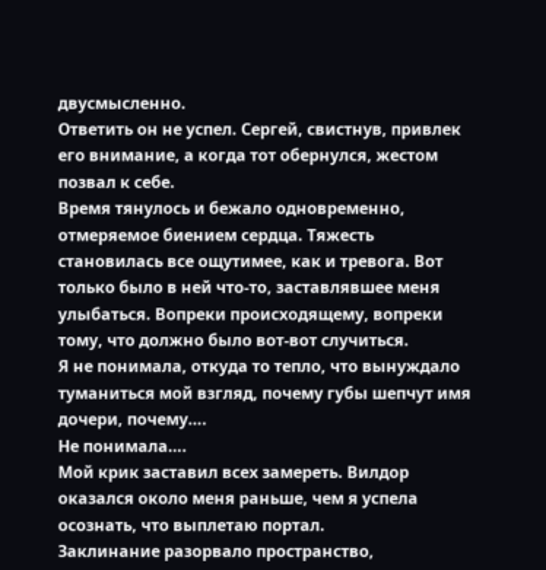двусмысленно.
Ответить он не успел. Сергей, свистнув, привлек его внимание, а когда тот обернулся, жестом позвал к себе.
Время тянулось и бежало одновременно, отмеряемое биением сердца. Тяжесть становилась все ощутимее, как и тревога. Вот только было в ней что-то, заставлявшее меня улыбаться. Вопреки происходящему, вопреки тому, что должно было вот-вот случиться.
Я не понимала, откуда то тепло, что вынуждало туманиться мой взгляд, почему губы шепчут имя дочери, почему….
Не понимала….
Мой крик заставил всех замереть. Вилдор оказался около меня раньше, чем я успела осознать, что выплетаю портал.
Заклинание разорвало пространство,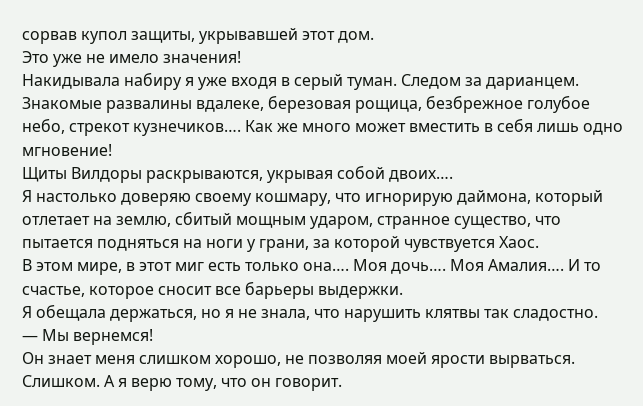сорвав купол защиты, укрывавшей этот дом.
Это уже не имело значения!
Накидывала набиру я уже входя в серый туман. Следом за дарианцем.
Знакомые развалины вдалеке, березовая рощица, безбрежное голубое небо, стрекот кузнечиков…. Как же много может вместить в себя лишь одно мгновение!
Щиты Вилдоры раскрываются, укрывая собой двоих….
Я настолько доверяю своему кошмару, что игнорирую даймона, который отлетает на землю, сбитый мощным ударом, странное существо, что пытается подняться на ноги у грани, за которой чувствуется Хаос.
В этом мире, в этот миг есть только она…. Моя дочь…. Моя Амалия…. И то счастье, которое сносит все барьеры выдержки.
Я обещала держаться, но я не знала, что нарушить клятвы так сладостно.
— Мы вернемся!
Он знает меня слишком хорошо, не позволяя моей ярости вырваться. Слишком. А я верю тому, что он говорит.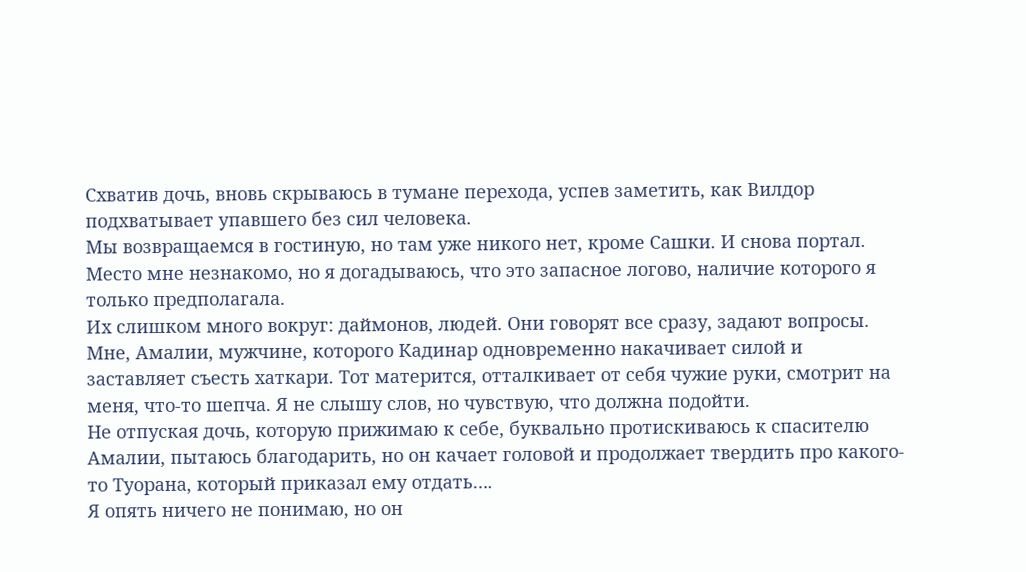Схватив дочь, вновь скрываюсь в тумане перехода, успев заметить, как Вилдор подхватывает упавшего без сил человека.
Мы возвращаемся в гостиную, но там уже никого нет, кроме Сашки. И снова портал. Место мне незнакомо, но я догадываюсь, что это запасное логово, наличие которого я только предполагала.
Их слишком много вокруг: даймонов, людей. Они говорят все сразу, задают вопросы. Мне, Амалии, мужчине, которого Кадинар одновременно накачивает силой и заставляет съесть хаткари. Тот матерится, отталкивает от себя чужие руки, смотрит на меня, что-то шепча. Я не слышу слов, но чувствую, что должна подойти.
Не отпуская дочь, которую прижимаю к себе, буквально протискиваюсь к спасителю Амалии, пытаюсь благодарить, но он качает головой и продолжает твердить про какого-то Туорана, который приказал ему отдать….
Я опять ничего не понимаю, но он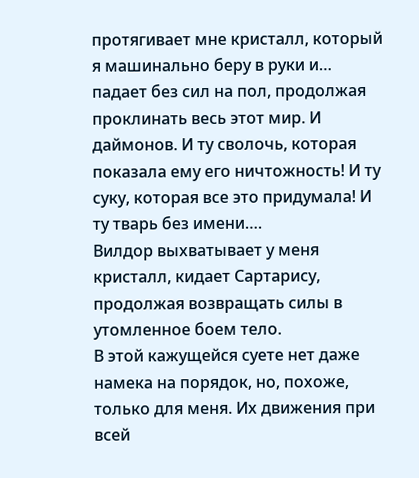протягивает мне кристалл, который я машинально беру в руки и… падает без сил на пол, продолжая проклинать весь этот мир. И даймонов. И ту сволочь, которая показала ему его ничтожность! И ту суку, которая все это придумала! И ту тварь без имени….
Вилдор выхватывает у меня кристалл, кидает Сартарису, продолжая возвращать силы в утомленное боем тело.
В этой кажущейся суете нет даже намека на порядок, но, похоже, только для меня. Их движения при всей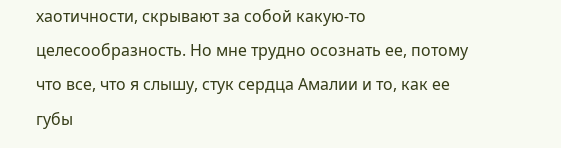хаотичности, скрывают за собой какую-то целесообразность. Но мне трудно осознать ее, потому что все, что я слышу, стук сердца Амалии и то, как ее губы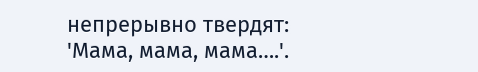непрерывно твердят: 'Мама, мама, мама….'.